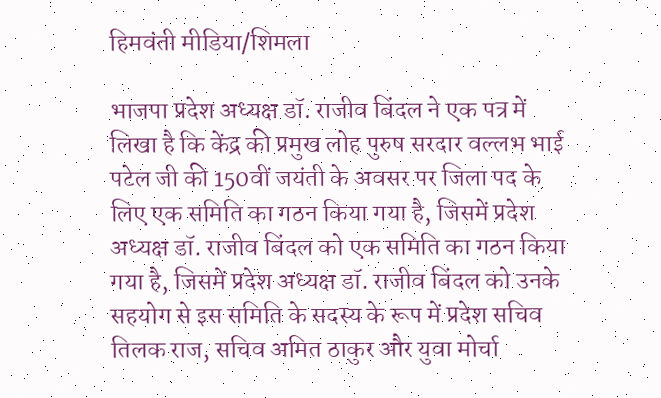हिमवंती मीडिया/शिमला

भाजपा प्रदेश अध्यक्ष डॉ. राजीव बिंदल ने एक पत्र में लिखा है कि केंद्र की प्रमुख लोह पुरुष सरदार वल्लभ भाई पटेल जी की 150वीं जयंती के अवसर पर जिला पद के लिए एक समिति का गठन किया गया है, जिसमें प्रदेश अध्यक्ष डॉ. राजीव बिंदल को एक समिति का गठन किया गया है, जिसमें प्रदेश अध्यक्ष डॉ. राजीव बिंदल को उनके सहयोग से इस समिति के सदस्य के रूप में प्रदेश सचिव तिलक राज, सचिव अमित ठाकुर और युवा मोर्चा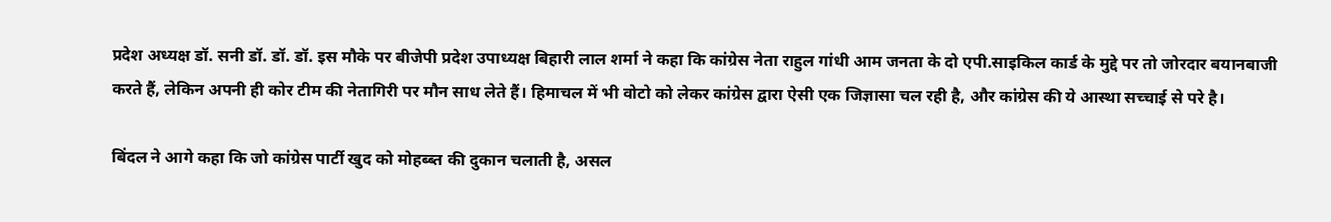प्रदेश अध्यक्ष डॉ. सनी डॉ. डॉ. डॉ. इस मौके पर बीजेपी प्रदेश उपाध्यक्ष बिहारी लाल शर्मा ने कहा कि कांग्रेस नेता राहुल गांधी आम जनता के दो एपी.साइकिल कार्ड के मुद्दे पर तो जोरदार बयानबाजी करते हैं, लेकिन अपनी ही कोर टीम की नेतागिरी पर मौन साध लेते हैं। हिमाचल में भी वोटो को लेकर कांग्रेस द्वारा ऐसी एक जिज्ञासा चल रही है, और कांग्रेस की ये आस्था सच्चाई से परे है।

बिंदल ने आगे कहा कि जो कांग्रेस पार्टी खुद को मोहब्ब्त की दुकान चलाती है, असल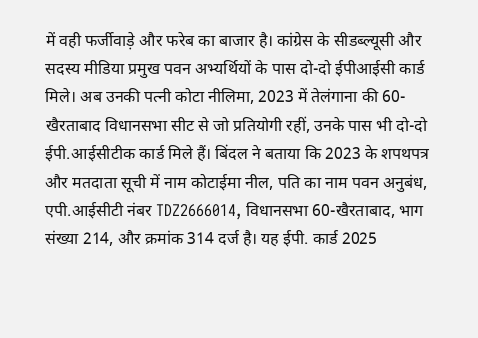में वही फर्जीवाड़े और फरेब का बाजार है। कांग्रेस के सीडब्ल्यूसी और सदस्य मीडिया प्रमुख पवन अभ्यर्थियों के पास दो-दो ईपीआईसी कार्ड मिले। अब उनकी पत्नी कोटा नीलिमा, 2023 में तेलंगाना की 60-खैरताबाद विधानसभा सीट से जो प्रतियोगी रहीं, उनके पास भी दो-दो ईपी.आईसीटीक कार्ड मिले हैं। बिंदल ने बताया कि 2023 के शपथपत्र और मतदाता सूची में नाम कोटाईमा नील, पति का नाम पवन अनुबंध, एपी.आईसीटी नंबर TDZ2666014, विधानसभा 60-खैरताबाद, भाग संख्या 214, और क्रमांक 314 दर्ज है। यह ईपी. कार्ड 2025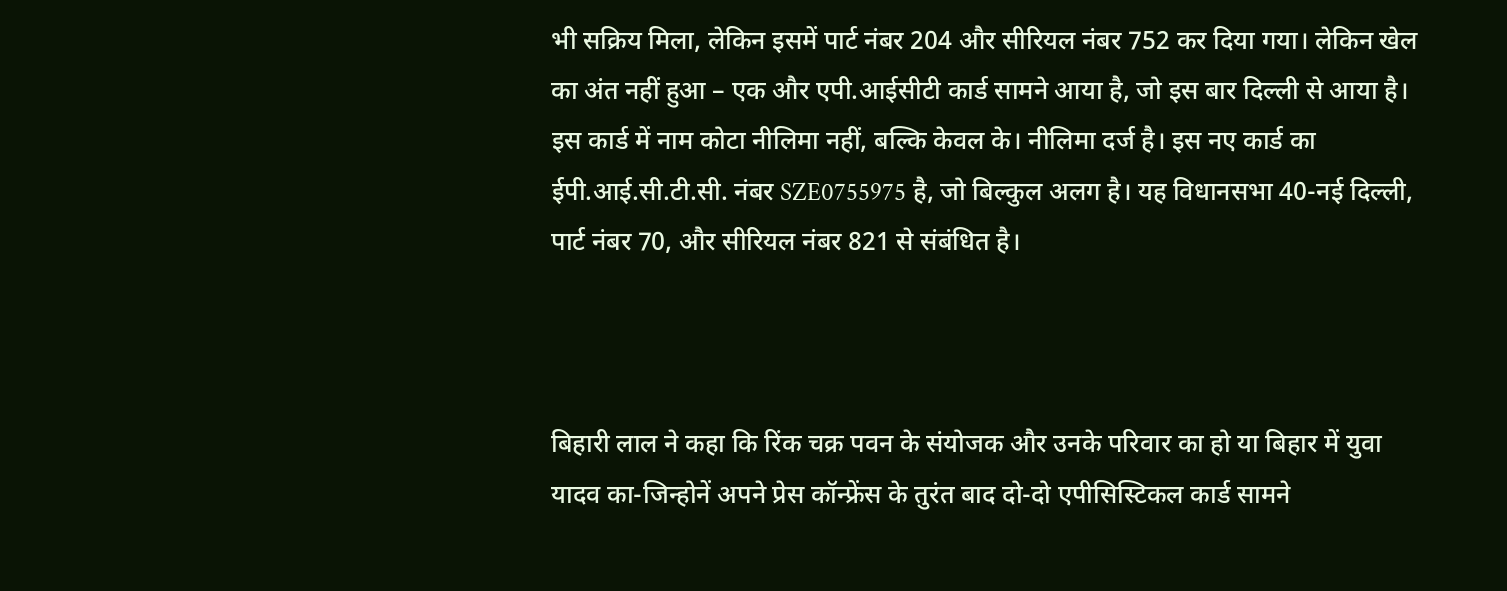भी सक्रिय मिला, लेकिन इसमें पार्ट नंबर 204 और सीरियल नंबर 752 कर दिया गया। लेकिन खेल का अंत नहीं हुआ – एक और एपी.आईसीटी कार्ड सामने आया है, जो इस बार दिल्ली से आया है। इस कार्ड में नाम कोटा नीलिमा नहीं, बल्कि केवल के। नीलिमा दर्ज है। इस नए कार्ड का ईपी.आई.सी.टी.सी. नंबर SZE0755975 है, जो बिल्कुल अलग है। यह विधानसभा 40-नई दिल्ली, पार्ट नंबर 70, और सीरियल नंबर 821 से संबंधित है।



बिहारी लाल ने कहा कि रिंक चक्र पवन के संयोजक और उनके परिवार का हो या बिहार में युवा यादव का-जिन्होनें अपने प्रेस कॉन्फ्रेंस के तुरंत बाद दो-दो एपीसिस्टिकल कार्ड सामने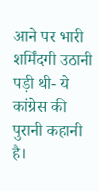आने पर भारी शर्मिंदगी उठानी पड़ी थी- ये कांग्रेस की पुरानी कहानी है।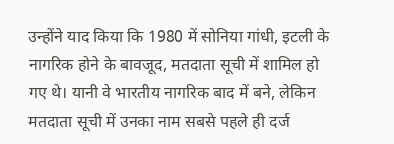उन्होंने याद किया कि 1980 में सोनिया गांधी, इटली के नागरिक होने के बावजूद, मतदाता सूची में शामिल हो गए थे। यानी वे भारतीय नागरिक बाद में बने, लेकिन मतदाता सूची में उनका नाम सबसे पहले ही दर्ज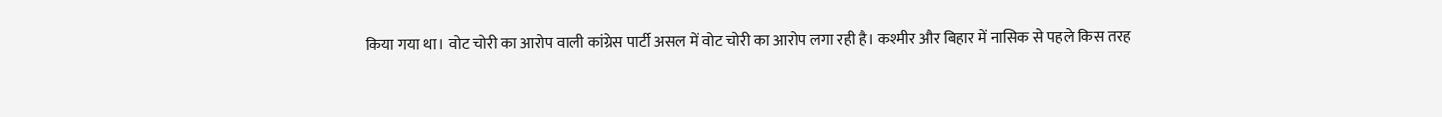किया गया था। वोट चोरी का आरोप वाली कांग्रेस पार्टी असल में वोट चोरी का आरोप लगा रही है। कश्मीर और बिहार में नासिक से पहले किस तरह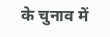के चुनाव में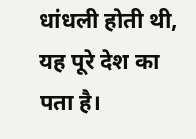धांधली होती थी, यह पूरे देश का पता है।